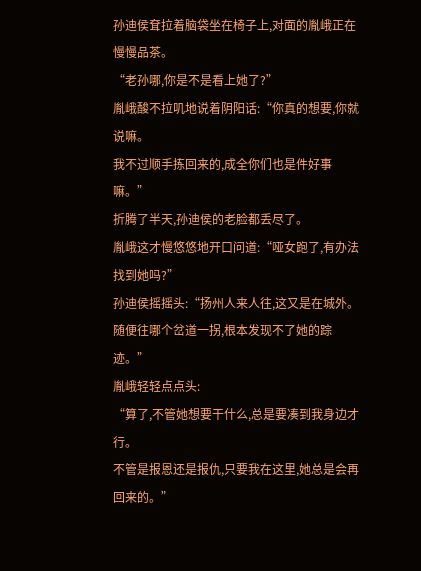孙迪侯耷拉着脑袋坐在椅子上,对面的胤峨正在慢慢品茶。
“老孙哪,你是不是看上她了?”
胤峨酸不拉叽地说着阴阳话:“你真的想要,你就说嘛。
我不过顺手拣回来的,成全你们也是件好事嘛。”
折腾了半天,孙迪侯的老脸都丢尽了。
胤峨这才慢悠悠地开口问道:“哑女跑了,有办法找到她吗?”
孙迪侯摇摇头:“扬州人来人往,这又是在城外。
随便往哪个岔道一拐,根本发现不了她的踪迹。”
胤峨轻轻点点头:
“算了,不管她想要干什么,总是要凑到我身边才行。
不管是报恩还是报仇,只要我在这里,她总是会再回来的。”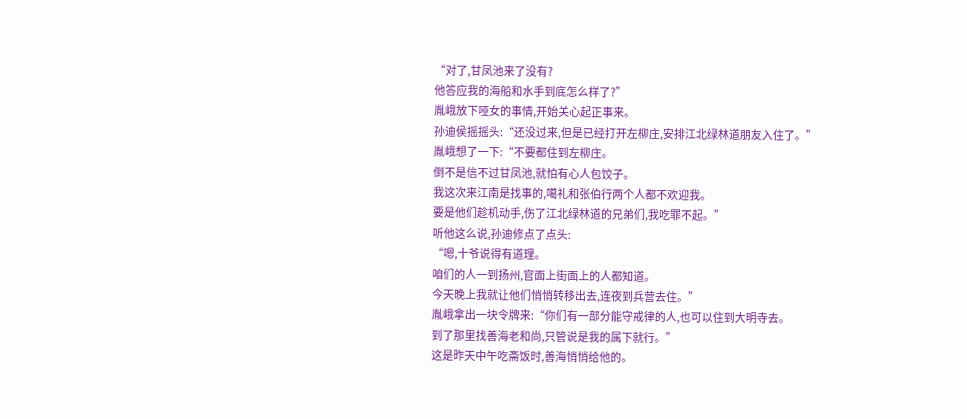“对了,甘凤池来了没有?
他答应我的海船和水手到底怎么样了?”
胤峨放下哑女的事情,开始关心起正事来。
孙迪侯摇摇头:“还没过来,但是已经打开左柳庄,安排江北绿林道朋友入住了。”
胤峨想了一下:“不要都住到左柳庄。
倒不是信不过甘凤池,就怕有心人包饺子。
我这次来江南是找事的,噶礼和张伯行两个人都不欢迎我。
要是他们趁机动手,伤了江北绿林道的兄弟们,我吃罪不起。”
听他这么说,孙迪修点了点头:
“嗯,十爷说得有道理。
咱们的人一到扬州,官面上街面上的人都知道。
今天晚上我就让他们悄悄转移出去,连夜到兵营去住。”
胤峨拿出一块令牌来:“你们有一部分能守戒律的人,也可以住到大明寺去。
到了那里找善海老和尚,只管说是我的属下就行。”
这是昨天中午吃斋饭时,善海悄悄给他的。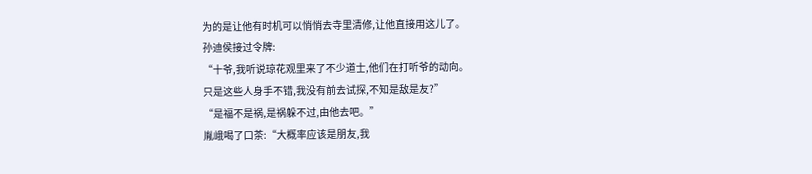为的是让他有时机可以悄悄去寺里清修,让他直接用这儿了。
孙迪侯接过令牌:
“十爷,我听说琼花观里来了不少道士,他们在打听爷的动向。
只是这些人身手不错,我没有前去试探,不知是敌是友?”
“是福不是祸,是祸躲不过,由他去吧。”
胤峨喝了口茶:“大概率应该是朋友,我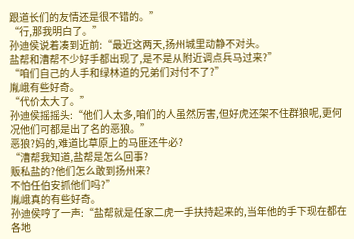跟道长们的友情还是很不错的。”
“行,那我明白了。”
孙迪侯说着凑到近前:“最近这两天,扬州城里动静不对头。
盐帮和漕帮不少好手都出现了,是不是从附近调点兵马过来?”
“咱们自己的人手和绿林道的兄弟们对付不了?”
胤峨有些好奇。
“代价太大了。”
孙迪侯摇摇头:“他们人太多,咱们的人虽然厉害,但好虎还架不住群狼呢,更何况他们可都是出了名的恶狼。”
恶狼?妈的,难道比草原上的马匪还牛必?
“漕帮我知道,盐帮是怎么回事?
贩私盐的?他们怎么敢到扬州来?
不怕任伯安抓他们吗?”
胤峨真的有些好奇。
孙迪侯哼了一声:“盐帮就是任家二虎一手扶持起来的,当年他的手下现在都在各地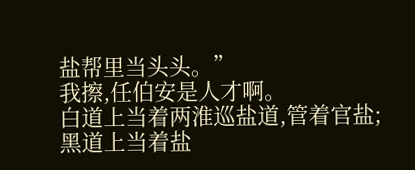盐帮里当头头。”
我擦,任伯安是人才啊。
白道上当着两淮巡盐道,管着官盐;黑道上当着盐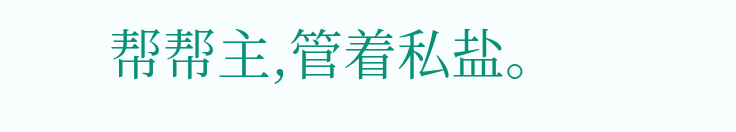帮帮主,管着私盐。